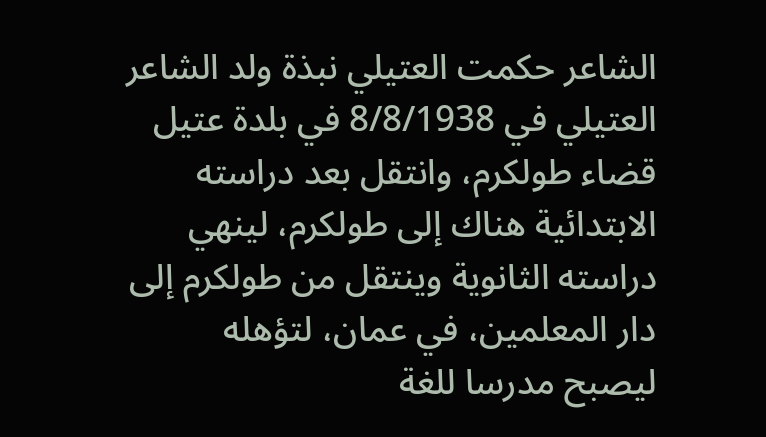الشاعر حكمت العتيلي نبذة ولد الشاعر العتيلي في 8/8/1938 في بلدة عتيل قضاء طولكرم، وانتقل بعد دراسته الابتدائية هناك إلى طولكرم، لينهي دراسته الثانوية وينتقل من طولكرم إلى دار المعلمين، في عمان، لتؤهله ليصبح مدرسا للغة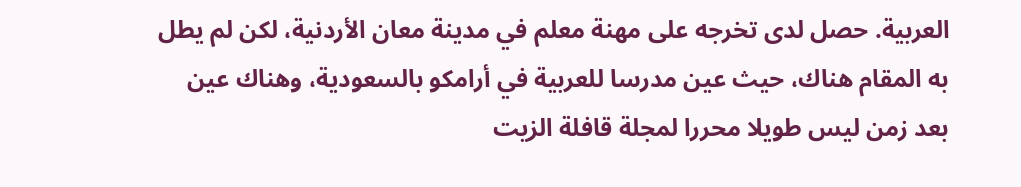العربية. حصل لدى تخرجه على مهنة معلم في مدينة معان الأردنية، لكن لم يطل به المقام هناك، حيث عين مدرسا للعربية في أرامكو بالسعودية، وهناك عين بعد زمن ليس طويلا محررا لمجلة قافلة الزيت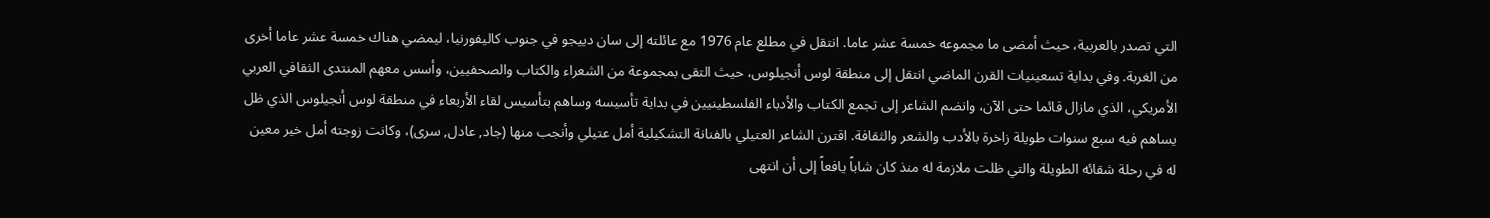التي تصدر بالعربية، حيث أمضى ما مجموعه خمسة عشر عاما. انتقل في مطلع عام 1976 مع عائلته إلى سان دييجو في جنوب كاليفورنيا، ليمضي هناك خمسة عشر عاما أخرى من الغربة. وفي بداية تسعينيات القرن الماضي انتقل إلى منطقة لوس أنجيلوس، حيث التقى بمجموعة من الشعراء والكتاب والصحفيين، وأسس معهم المنتدى الثقافي العربي الأمريكي، الذي مازال قائما حتى الآن، وانضم الشاعر إلى تجمع الكتاب والأدباء الفلسطينيين في بداية تأسيسه وساهم بتأسيس لقاء الأربعاء في منطقة لوس أنجيلوس الذي ظل يساهم فيه سبع سنوات طويلة زاخرة بالأدب والشعر والثقافة. اقترن الشاعر العتيلي بالفنانة التشكيلية أمل عتيلي وأنجب منها (جاد, عادل, سرى)، وكانت زوجته أمل خير معين له في رحلة شقائه الطويلة والتي ظلت ملازمة له منذ كان شاباً يافعاً إلى أن انتهى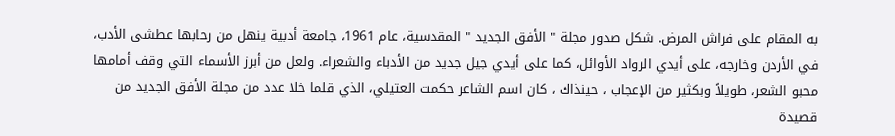به المقام على فراش المرض. شكل صدور مجلة " الأفق الجديد " المقدسية، عام 1961، جامعة أدبية ينهل من رحابها عطشى الأدب، في الأردن وخارجه، على أيدي الرواد الأوائل، كما على أيدي جيل جديد من الأدباء والشعراء. ولعل من أبرز الأسماء التي وقف أمامها محبو الشعر، طويلاً وبكثير من الإعجاب ، حينذاك ، كان اسم الشاعر حكمت العتيلي، الذي قلما خلا عدد من مجلة الأفق الجديد من قصيدة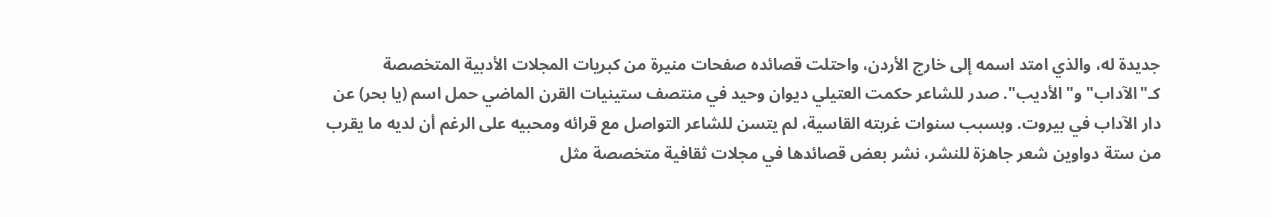جديدة له، والذي امتد اسمه إلى خارج الأردن، واحتلت قصائده صفحات منيرة من كبريات المجلات الأدبية المتخصصة كـ"الآداب" و"الأديب". صدر للشاعر حكمت العتيلي ديوان وحيد في منتصف ستينيات القرن الماضي حمل اسم (يا بحر) عن دار الآداب في بيروت. وبسبب سنوات غربته القاسية، لم يتسن للشاعر التواصل مع قرائه ومحبيه على الرغم أن لديه ما يقرب من ستة دواوين شعر جاهزة للنشر، نشر بعض قصائدها في مجلات ثقافية متخصصة مثل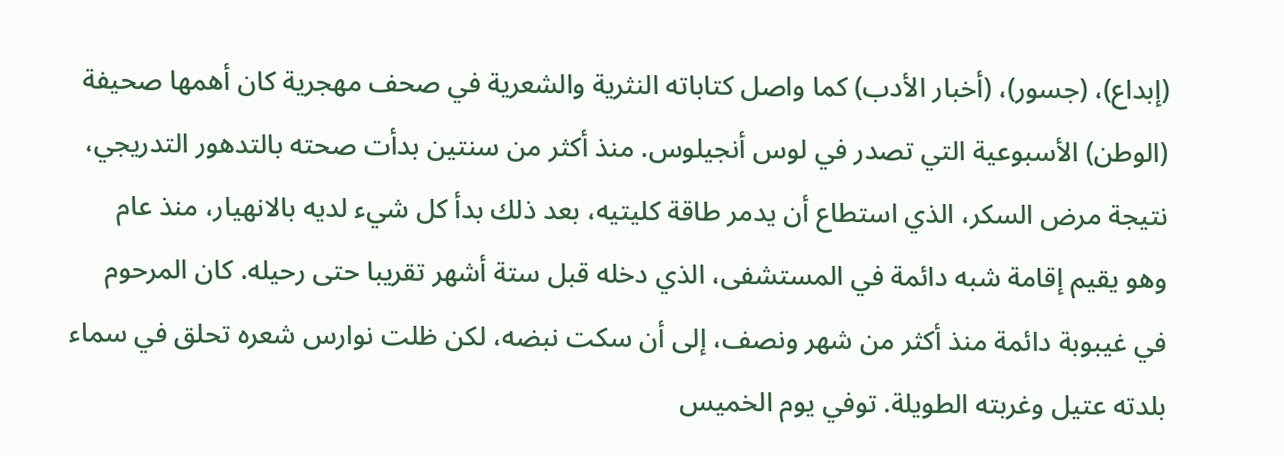(إبداع)، (جسور)، (أخبار الأدب) كما واصل كتاباته النثرية والشعرية في صحف مهجرية كان أهمها صحيفة (الوطن) الأسبوعية التي تصدر في لوس أنجيلوس. منذ أكثر من سنتين بدأت صحته بالتدهور التدريجي، نتيجة مرض السكر، الذي استطاع أن يدمر طاقة كليتيه، بعد ذلك بدأ كل شيء لديه بالانهيار، منذ عام وهو يقيم إقامة شبه دائمة في المستشفى، الذي دخله قبل ستة أشهر تقريبا حتى رحيله. كان المرحوم في غيبوبة دائمة منذ أكثر من شهر ونصف، إلى أن سكت نبضه، لكن ظلت نوارس شعره تحلق في سماء بلدته عتيل وغربته الطويلة. توفي يوم الخميس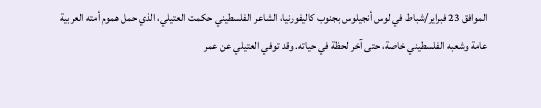الموافق 23 فبراير/شباط في لوس أنجيلوس بجنوب كاليفورنيا، الشاعر الفلسطيني حكمت العتيلي، الذي حمل هموم أمته العربية عامة وشعبه الفلسطيني خاصة، حتى آخر لحظة في حياته. وقد توفي العتيلي عن عمر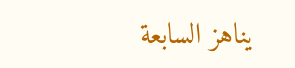يناهز السابعة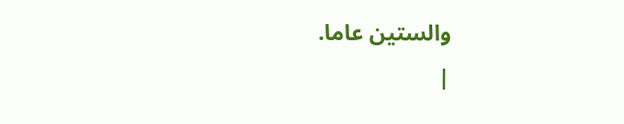والستين عاما.
|